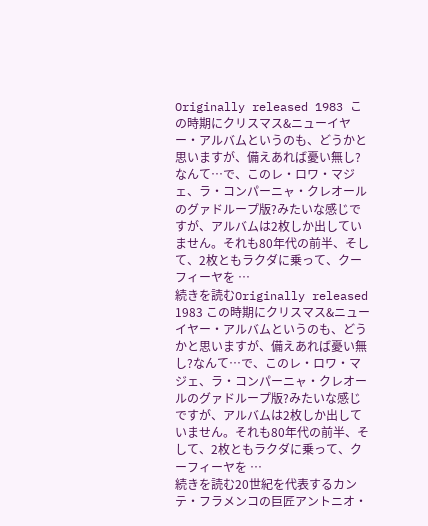Originally released 1983 この時期にクリスマス&ニューイヤー・アルバムというのも、どうかと思いますが、備えあれば憂い無し?なんて…で、このレ・ロワ・マジェ、ラ・コンパーニャ・クレオールのグァドループ版?みたいな感じですが、アルバムは2枚しか出していません。それも80年代の前半、そして、2枚ともラクダに乗って、クーフィーヤを …
続きを読むOriginally released 1983 この時期にクリスマス&ニューイヤー・アルバムというのも、どうかと思いますが、備えあれば憂い無し?なんて…で、このレ・ロワ・マジェ、ラ・コンパーニャ・クレオールのグァドループ版?みたいな感じですが、アルバムは2枚しか出していません。それも80年代の前半、そして、2枚ともラクダに乗って、クーフィーヤを …
続きを読む20世紀を代表するカンテ・フラメンコの巨匠アントニオ・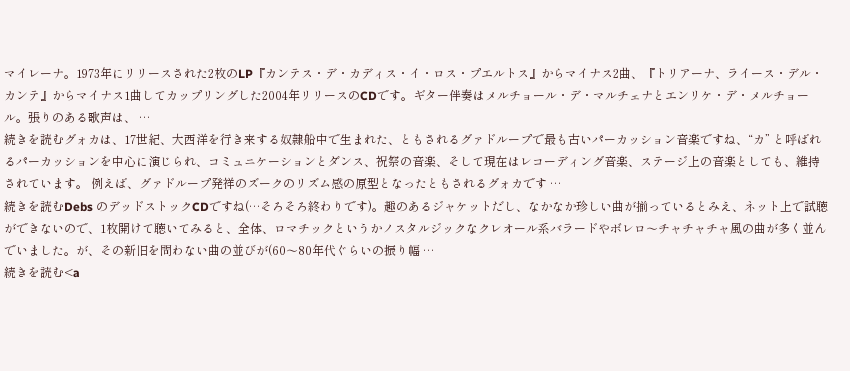マイレーナ。1973年にリリースされた2枚のLP『カンテス・デ・カディス・イ・ロス・プエルトス』からマイナス2曲、『トリアーナ、ライース・デル・カンテ』からマイナス1曲してカップリングした2004年リリースのCDです。ギター伴奏はメルチョール・デ・マルチェナとエンリケ・デ・メルチョール。張りのある歌声は、 …
続きを読むグォカは、17世紀、大西洋を行き来する奴隷船中で生まれた、ともされるグァドループで最も古いパーカッション音楽ですね、“カ” と呼ばれるパーカッションを中心に演じられ、コミュニケーションとダンス、祝祭の音楽、そして現在はレコーディング音楽、ステージ上の音楽としても、維持されています。 例えば、グァドループ発祥のズークのリズム感の原型となったともされるグォカです …
続きを読むDebs のデッドストックCDですね(…そろそろ終わりです)。趣のあるジャケットだし、なかなか珍しい曲が揃っているとみえ、ネット上で試聴ができないので、1枚開けて聴いてみると、全体、ロマチックというかノスタルジックなクレオール系バラードやボレロ〜チャチャチャ風の曲が多く並んでいました。が、その新旧を問わない曲の並びが(60〜80年代ぐらいの振り幅 …
続きを読む<a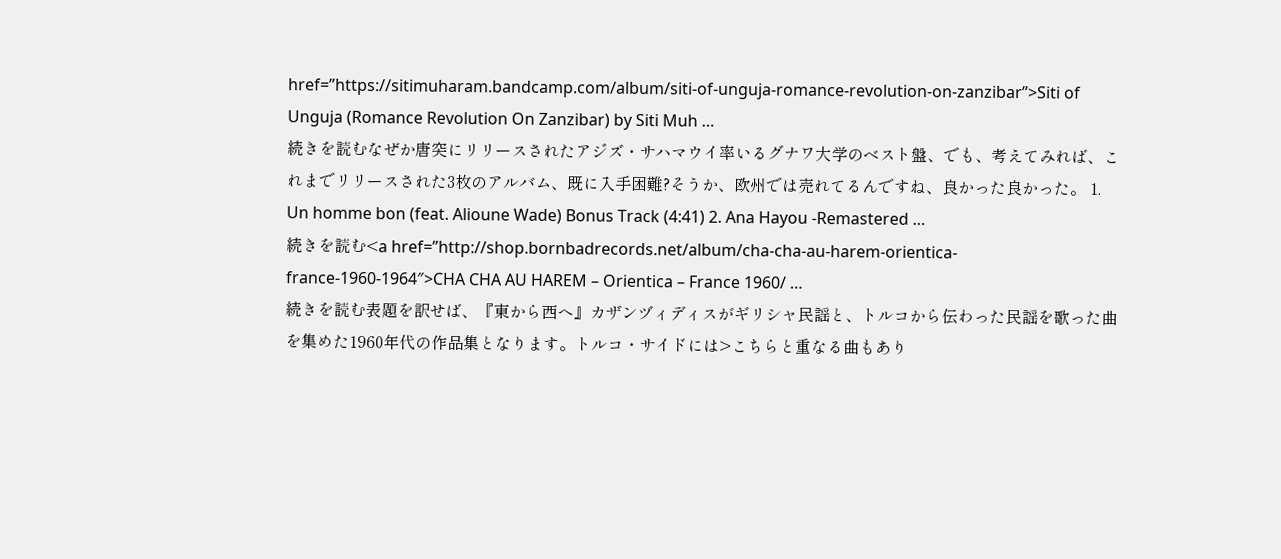href=”https://sitimuharam.bandcamp.com/album/siti-of-unguja-romance-revolution-on-zanzibar”>Siti of Unguja (Romance Revolution On Zanzibar) by Siti Muh …
続きを読むなぜか唐突にリリースされたアジズ・サハマウイ率いるグナワ大学のベスト盤、でも、考えてみれば、これまでリリースされた3枚のアルバム、既に入手困難?そうか、欧州では売れてるんですね、良かった良かった。 1. Un homme bon (feat. Alioune Wade) Bonus Track (4:41) 2. Ana Hayou -Remastered …
続きを読む<a href=”http://shop.bornbadrecords.net/album/cha-cha-au-harem-orientica-france-1960-1964″>CHA CHA AU HAREM – Orientica – France 1960/ …
続きを読む表題を訳せば、『東から西へ』カザンヅィディスがギリシャ民謡と、トルコから伝わった民謡を歌った曲を集めた1960年代の作品集となります。トルコ・サイドには>こちらと重なる曲もあり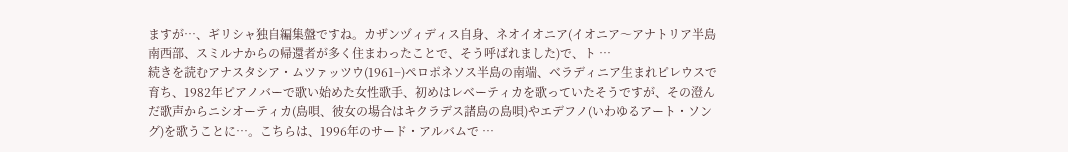ますが…、ギリシャ独自編集盤ですね。カザンヅィディス自身、ネオイオニア(イオニア〜アナトリア半島南西部、スミルナからの帰還者が多く住まわったことで、そう呼ばれました)で、ト …
続きを読むアナスタシア・ムツァッツウ(1961−)ペロポネソス半島の南端、ベラディニア生まれピレウスで育ち、1982年ピアノバーで歌い始めた女性歌手、初めはレベーティカを歌っていたそうですが、その澄んだ歌声からニシオーティカ(島唄、彼女の場合はキクラデス諸島の島唄)やエデフノ(いわゆるアート・ソング)を歌うことに…。こちらは、1996年のサード・アルバムで …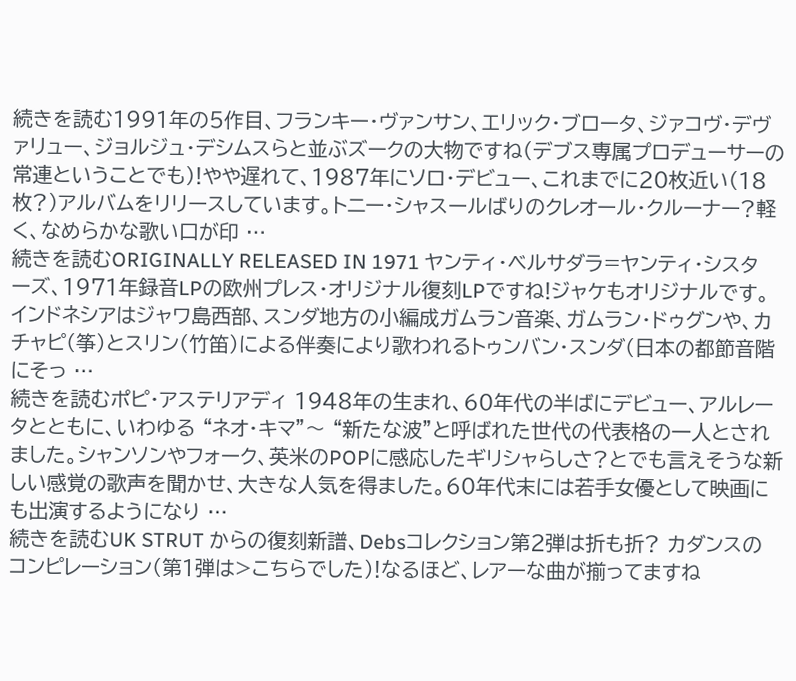続きを読む1991年の5作目、フランキー・ヴァンサン、エリック・ブロータ、ジァコヴ・デヴァリュー、ジョルジュ・デシムスらと並ぶズークの大物ですね(デブス専属プロデューサーの常連ということでも)!やや遅れて、1987年にソロ・デビュー、これまでに20枚近い(18枚?)アルバムをリリースしています。トニー・シャスールばりのクレオール・クルーナー?軽く、なめらかな歌い口が印 …
続きを読むORIGINALLY RELEASED IN 1971 ヤンティ・ベルサダラ=ヤンティ・シスターズ、1971年録音LPの欧州プレス・オリジナル復刻LPですね!ジャケもオリジナルです。 インドネシアはジャワ島西部、スンダ地方の小編成ガムラン音楽、ガムラン・ドゥグンや、カチャピ(筝)とスリン(竹笛)による伴奏により歌われるトゥンバン・スンダ(日本の都節音階にそっ …
続きを読むポピ・アステリアディ 1948年の生まれ、60年代の半ばにデビュー、アルレータとともに、いわゆる “ネオ・キマ”〜 “新たな波”と呼ばれた世代の代表格の一人とされました。シャンソンやフォーク、英米のPOPに感応したギリシャらしさ?とでも言えそうな新しい感覚の歌声を聞かせ、大きな人気を得ました。60年代末には若手女優として映画にも出演するようになり …
続きを読むUK STRUT からの復刻新譜、Debsコレクション第2弾は折も折? カダンスのコンピレーション(第1弾は>こちらでした)!なるほど、レアーな曲が揃ってますね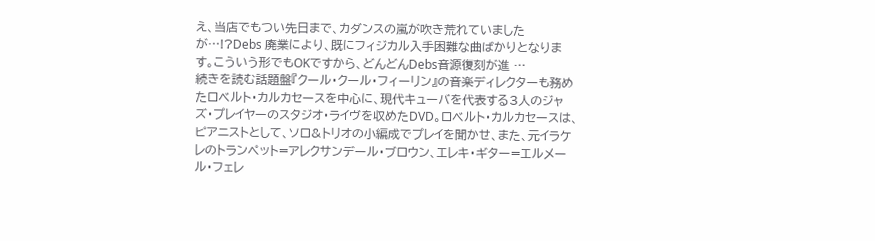え、当店でもつい先日まで、カダンスの嵐が吹き荒れていましたが…!?Debs 廃業により、既にフィジカル入手困難な曲ばかりとなります。こういう形でもOKですから、どんどんDebs音源復刻が進 …
続きを読む話題盤『クール・クール・フィーリン』の音楽ディレクターも務めたロベルト・カルカセースを中心に、現代キューバを代表する3人のジャズ・プレイヤーのスタジオ・ライヴを収めたDVD。ロベルト・カルカセースは、ピアニストとして、ソロ&トリオの小編成でプレイを聞かせ、また、元イラケレのトランペット=アレクサンデール・ブロウン、エレキ・ギター=エルメール・フェレ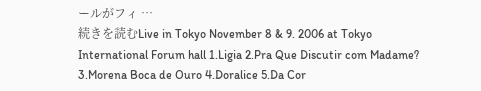ールがフィ …
続きを読むLive in Tokyo November 8 & 9. 2006 at Tokyo International Forum hall 1.Ligia 2.Pra Que Discutir com Madame? 3.Morena Boca de Ouro 4.Doralice 5.Da Cor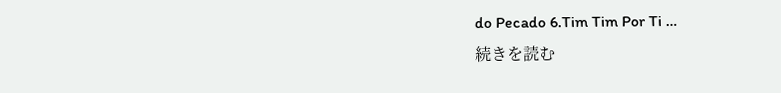do Pecado 6.Tim Tim Por Ti …
続きを読む